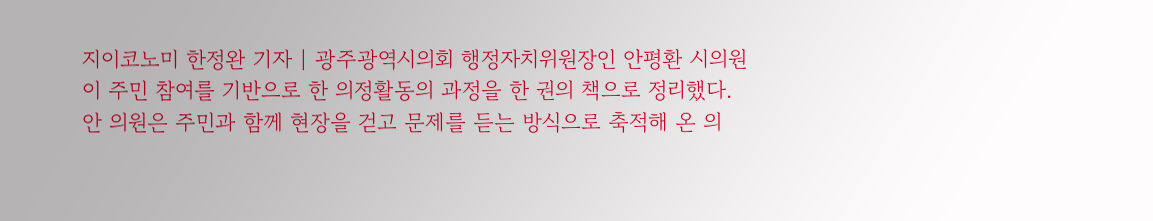지이코노미 한정완 기자 | 광주광역시의회 행정자치위원장인 안평환 시의원이 주민 참여를 기반으로 한 의정활동의 과정을 한 권의 책으로 정리했다. 안 의원은 주민과 함께 현장을 걷고 문제를 듣는 방식으로 축적해 온 의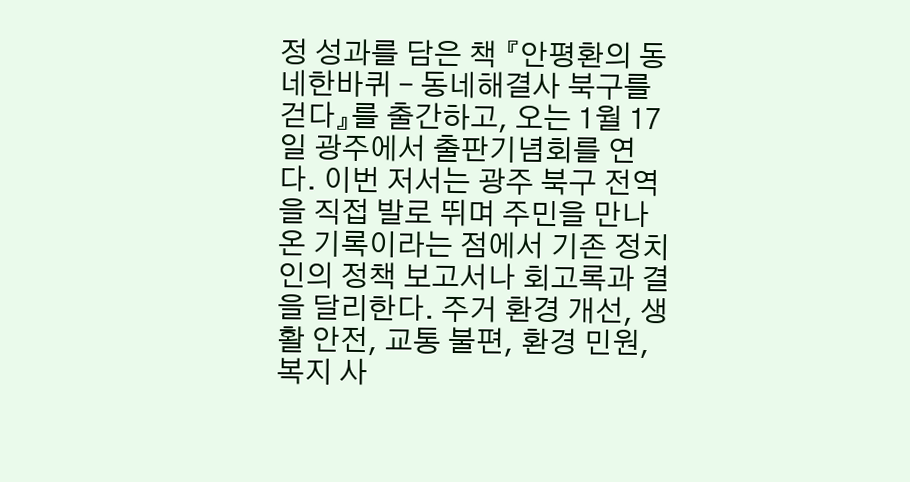정 성과를 담은 책 『안평환의 동네한바퀴 – 동네해결사 북구를 걷다』를 출간하고, 오는 1월 17일 광주에서 출판기념회를 연다. 이번 저서는 광주 북구 전역을 직접 발로 뛰며 주민을 만나온 기록이라는 점에서 기존 정치인의 정책 보고서나 회고록과 결을 달리한다. 주거 환경 개선, 생활 안전, 교통 불편, 환경 민원, 복지 사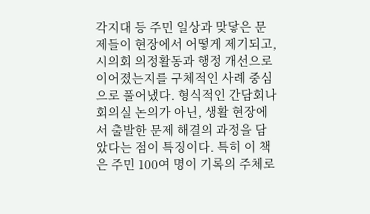각지대 등 주민 일상과 맞닿은 문제들이 현장에서 어떻게 제기되고, 시의회 의정활동과 행정 개선으로 이어졌는지를 구체적인 사례 중심으로 풀어냈다. 형식적인 간담회나 회의실 논의가 아닌, 생활 현장에서 출발한 문제 해결의 과정을 담았다는 점이 특징이다. 특히 이 책은 주민 100여 명이 기록의 주체로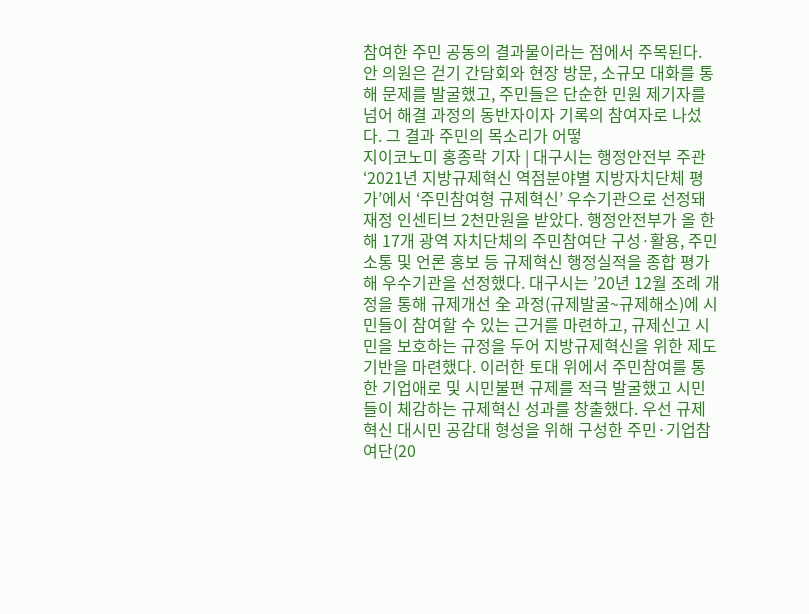참여한 주민 공동의 결과물이라는 점에서 주목된다. 안 의원은 걷기 간담회와 현장 방문, 소규모 대화를 통해 문제를 발굴했고, 주민들은 단순한 민원 제기자를 넘어 해결 과정의 동반자이자 기록의 참여자로 나섰다. 그 결과 주민의 목소리가 어떻
지이코노미 홍종락 기자 | 대구시는 행정안전부 주관 ‘2021년 지방규제혁신 역점분야별 지방자치단체 평가’에서 ‘주민참여형 규제혁신’ 우수기관으로 선정돼 재정 인센티브 2천만원을 받았다. 행정안전부가 올 한해 17개 광역 자치단체의 주민참여단 구성·활용, 주민소통 및 언론 홍보 등 규제혁신 행정실적을 종합 평가해 우수기관을 선정했다. 대구시는 ’20년 12월 조례 개정을 통해 규제개선 全 과정(규제발굴~규제해소)에 시민들이 참여할 수 있는 근거를 마련하고, 규제신고 시민을 보호하는 규정을 두어 지방규제혁신을 위한 제도 기반을 마련했다. 이러한 토대 위에서 주민참여를 통한 기업애로 및 시민불편 규제를 적극 발굴했고 시민들이 체감하는 규제혁신 성과를 창출했다. 우선 규제혁신 대시민 공감대 형성을 위해 구성한 주민·기업참여단(20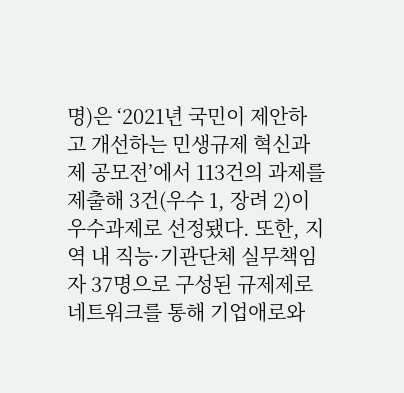명)은 ‘2021년 국민이 제안하고 개선하는 민생규제 혁신과제 공모전’에서 113건의 과제를 제출해 3건(우수 1, 장려 2)이 우수과제로 선정됐다. 또한, 지역 내 직능·기관단체 실무책임자 37명으로 구성된 규제제로네트워크를 통해 기업애로와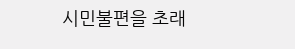시민불편을 초래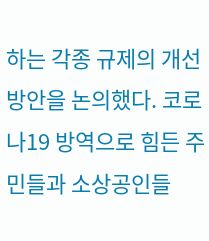하는 각종 규제의 개선방안을 논의했다. 코로나19 방역으로 힘든 주민들과 소상공인들